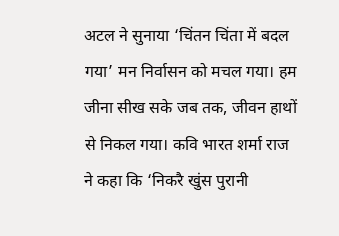अटल ने सुनाया ‘चिंतन चिंता में बदल गया’ मन निर्वासन को मचल गया। हम जीना सीख सके जब तक, जीवन हाथों से निकल गया। कवि भारत शर्मा राज ने कहा कि ‘निकरै खुंस पुरानी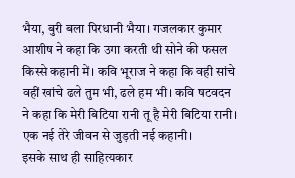भैया, बुरी बला पिरधानी भैया। गजलकार कुमार आशीष ने कहा कि उगा करती थी सोने की फसल किस्से कहानी में। कवि भूराज ने कहा कि वही सांचे वहीं खांचे ढले तुम भी, ढले हम भी। कवि षटवदन ने कहा कि मेरी बिटिया रानी तू है मेरी बिटिया रानी। एक नई तेरे जीवन से जुड़ती नई कहानी।
इसके साथ ही साहित्यकार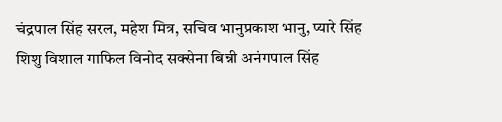चंद्रपाल सिंह सरल, महेश मित्र, सचिव भानुप्रकाश भानु, प्यारे सिंह शिशु विशाल गाफिल विनोद सक्सेना बिन्नी अनंगपाल सिंह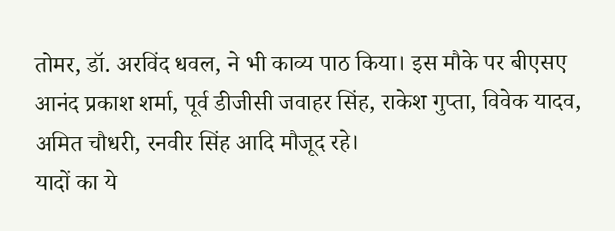तोमर, डॉ. अरविंद धवल, ने भी काव्य पाठ किया। इस मौके पर बीएसए आनंद प्रकाश शर्मा, पूर्व डीजीसी जवाहर सिंह, राकेश गुप्ता, विवेक यादव, अमित चौधरी, रनवीर सिंह आदि मौजूद रहे।
यादों का ये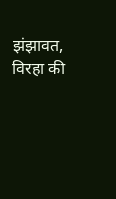झंझावत, विरहा की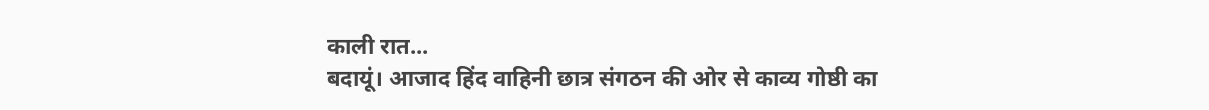काली रात...
बदायूं। आजाद हिंद वाहिनी छात्र संगठन की ओर से काव्य गोष्ठी का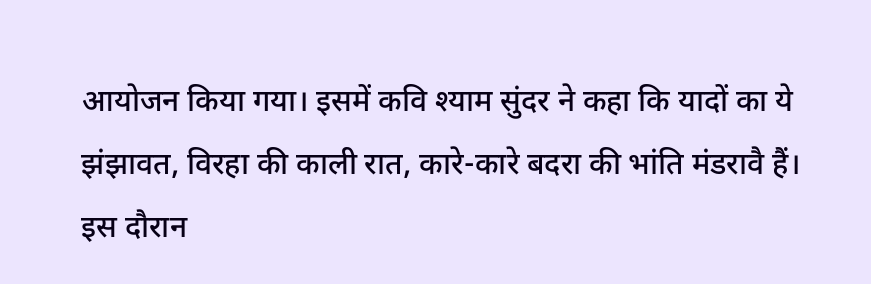आयोजन किया गया। इसमें कवि श्याम सुंदर ने कहा कि यादों का ये झंझावत, विरहा की काली रात, कारे-कारे बदरा की भांति मंडरावै हैं।
इस दौरान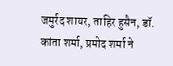जमुर्रद शायर, ताहिर हुसैन, डॉ. कांता शर्मा, प्रमोद शर्मा ने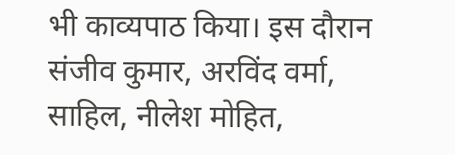भी काव्यपाठ किया। इस दौरान संजीव कुमार, अरविंद वर्मा, साहिल, नीलेश मोहित,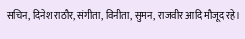सचिन, दिनेश राठौर, संगीता, विनीता, सुमन, राजवीर आदि मौजूद रहे।